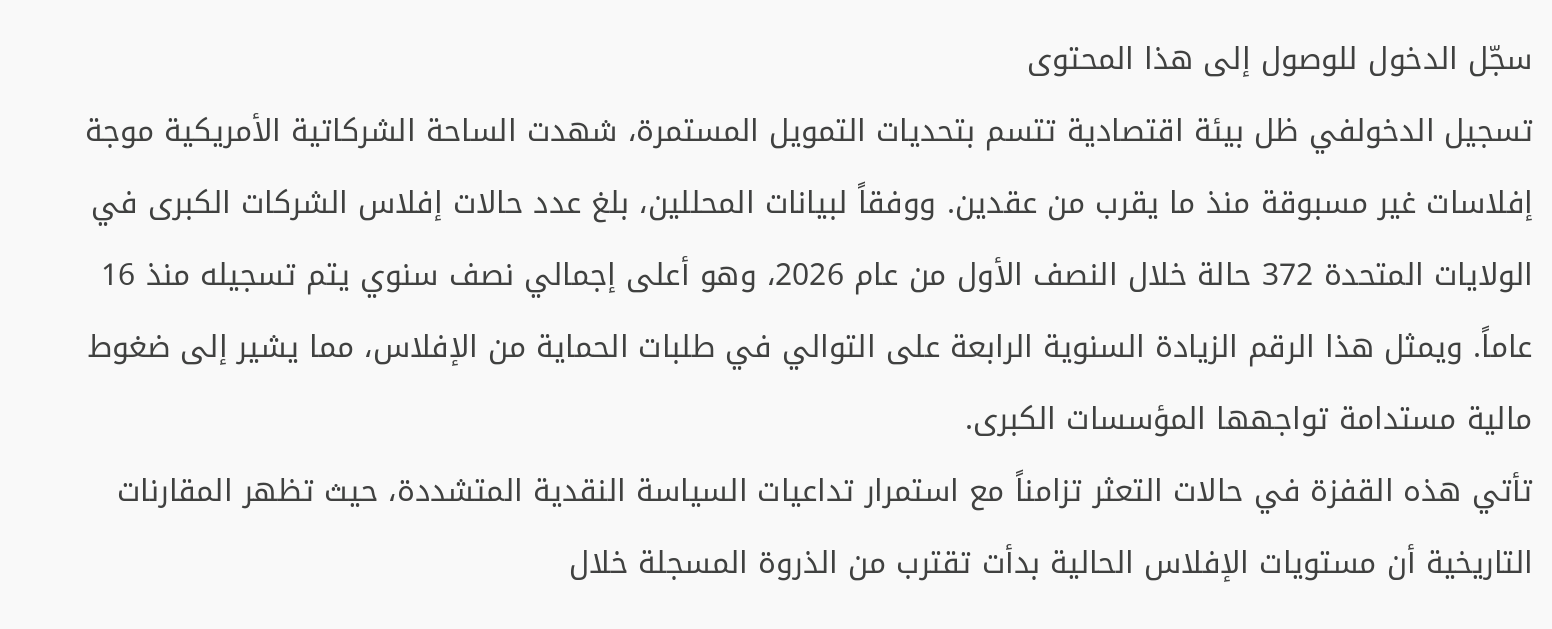سجّل الدخول للوصول إلى هذا المحتوى
تسجيل الدخولفي ظل بيئة اقتصادية تتسم بتحديات التمويل المستمرة، شهدت الساحة الشركاتية الأمريكية موجة إفلاسات غير مسبوقة منذ ما يقرب من عقدين. ووفقاً لبيانات المحللين، بلغ عدد حالات إفلاس الشركات الكبرى في الولايات المتحدة 372 حالة خلال النصف الأول من عام 2026، وهو أعلى إجمالي نصف سنوي يتم تسجيله منذ 16 عاماً. ويمثل هذا الرقم الزيادة السنوية الرابعة على التوالي في طلبات الحماية من الإفلاس، مما يشير إلى ضغوط مالية مستدامة تواجهها المؤسسات الكبرى.
تأتي هذه القفزة في حالات التعثر تزامناً مع استمرار تداعيات السياسة النقدية المتشددة، حيث تظهر المقارنات التاريخية أن مستويات الإفلاس الحالية بدأت تقترب من الذروة المسجلة خلال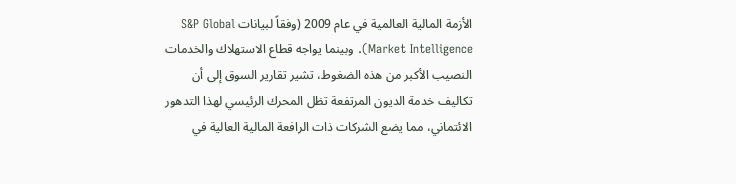الأزمة المالية العالمية في عام 2009 (وفقاً لبيانات S&P Global Market Intelligence). وبينما يواجه قطاع الاستهلاك والخدمات النصيب الأكبر من هذه الضغوط، تشير تقارير السوق إلى أن تكاليف خدمة الديون المرتفعة تظل المحرك الرئيسي لهذا التدهور الائتماني، مما يضع الشركات ذات الرافعة المالية العالية في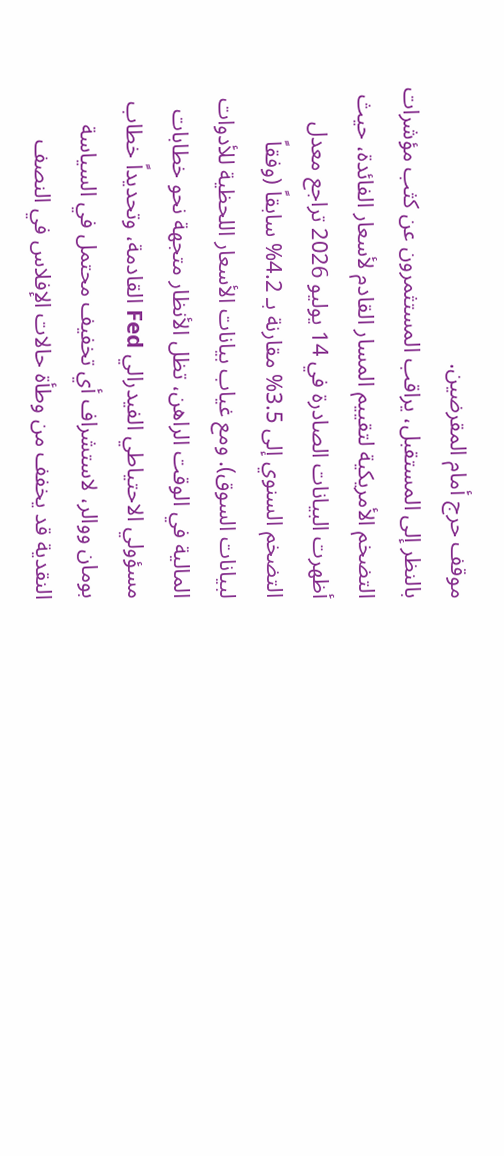موقف حرج أمام المقرضين.
بالنظر إلى المستقبل، يراقب المستثمرون عن كثب مؤشرات التضخم الأمريكية لتقييم المسار القادم لأسعار الفائدة، حيث أظهرت البيانات الصادرة في 14 يوليو 2026 تراجع معدل التضخم السنوي إلى 3.5% مقارنة بـ 4.2% سابقاً (وفقاً لبيانات السوق). ومع غياب بيانات الأسعار اللحظية للأدوات المالية في الوقت الراهن، تظل الأنظار متجهة نحو خطابات مسؤولي الاحتياطي الفيدرالي Fed القادمة، وتحديداً خطاب بومان ووالر، لاستشراف أي تخفيف محتمل في السياسة النقدية قد يخفف من وطأة حالات الإفلاس في النصف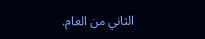الثاني من العام.